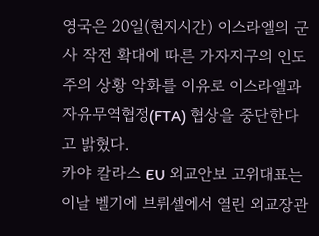영국은 20일(현지시간) 이스라엘의 군사 작전 확대에 따른 가자지구의 인도주의 상황 악화를 이유로 이스라엘과 자유무역협정(FTA) 협상을 중단한다고 밝혔다.
카야 칼라스 EU 외교안보 고위대표는 이날 벨기에 브뤼셀에서 열린 외교장관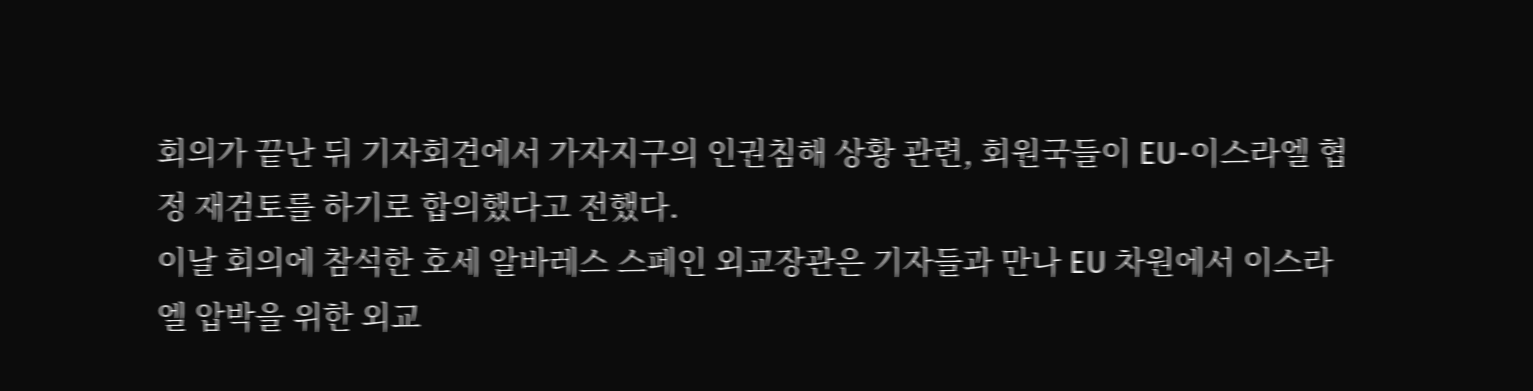회의가 끝난 뒤 기자회견에서 가자지구의 인권침해 상황 관련, 회원국들이 EU-이스라엘 협정 재검토를 하기로 합의했다고 전했다.
이날 회의에 참석한 호세 알바레스 스페인 외교장관은 기자들과 만나 EU 차원에서 이스라엘 압박을 위한 외교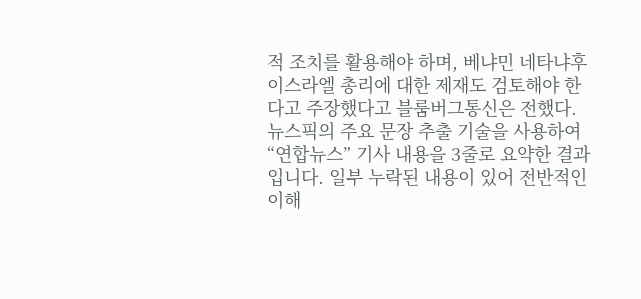적 조치를 활용해야 하며, 베냐민 네타냐후 이스라엘 총리에 대한 제재도 검토해야 한다고 주장했다고 블룸버그통신은 전했다.
뉴스픽의 주요 문장 추출 기술을 사용하여 “연합뉴스” 기사 내용을 3줄로 요약한 결과입니다. 일부 누락된 내용이 있어 전반적인 이해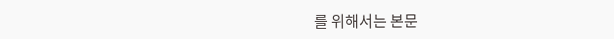를 위해서는 본문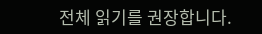전체 읽기를 권장합니다.